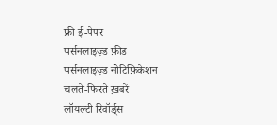फ्री ई-पेपर
पर्सनलाइज़्ड फ़ीड
पर्सनलाइज़्ड नोटिफ़िकेशन
चलते-फिरते ख़बरें
लॉयल्टी रिवॉर्ड्स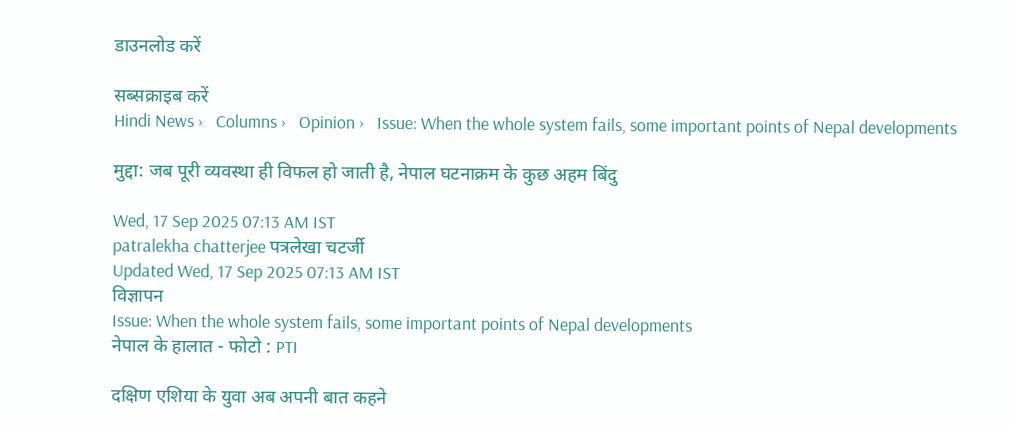डाउनलोड करें

सब्सक्राइब करें
Hindi News ›   Columns ›   Opinion ›   Issue: When the whole system fails, some important points of Nepal developments

मुद्दा: जब पूरी व्यवस्था ही विफल हो जाती है, नेपाल घटनाक्रम के कुछ अहम बिंदु

Wed, 17 Sep 2025 07:13 AM IST
patralekha chatterjee पत्रलेखा चटर्जी
Updated Wed, 17 Sep 2025 07:13 AM IST
विज्ञापन
Issue: When the whole system fails, some important points of Nepal developments
नेपाल के हालात - फोटो : PTI

दक्षिण एशिया के युवा अब अपनी बात कहने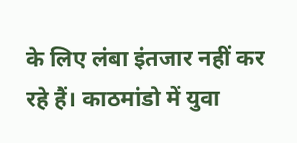के लिए लंबा इंतजार नहीं कर रहे हैं। काठमांडो में युवा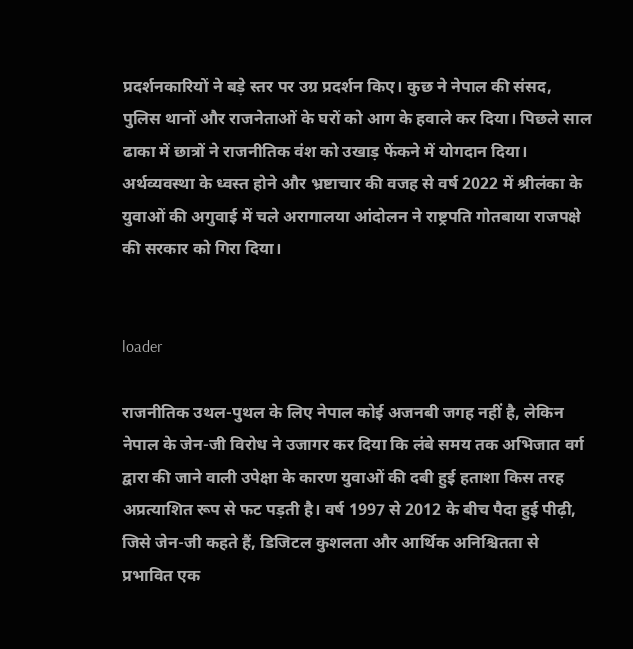प्रदर्शनकारियों ने बड़े स्तर पर उग्र प्रदर्शन किए। कुछ ने नेपाल की संसद, पुलिस थानों और राजनेताओं के घरों को आग के हवाले कर दिया। पिछले साल ढाका में छात्रों ने राजनीतिक वंश को उखाड़ फेंकने में योगदान दिया। अर्थव्यवस्था के ध्वस्त होने और भ्रष्टाचार की वजह से वर्ष 2022 में श्रीलंका के युवाओं की अगुवाई में चले अरागालया आंदोलन ने राष्ट्रपति गोतबाया राजपक्षे की सरकार को गिरा दिया।


loader

राजनीतिक उथल-पुथल के लिए नेपाल कोई अजनबी जगह नहीं है, लेकिन नेपाल के जेन-जी विरोध ने उजागर कर दिया कि लंबे समय तक अभिजात वर्ग द्वारा की जाने वाली उपेक्षा के कारण युवाओं की दबी हुई हताशा किस तरह अप्रत्याशित रूप से फट पड़ती है। वर्ष 1997 से 2012 के बीच पैदा हुई पीढ़ी, जिसे जेन-जी कहते हैं, डिजिटल कुशलता और आर्थिक अनिश्चितता से प्रभावित एक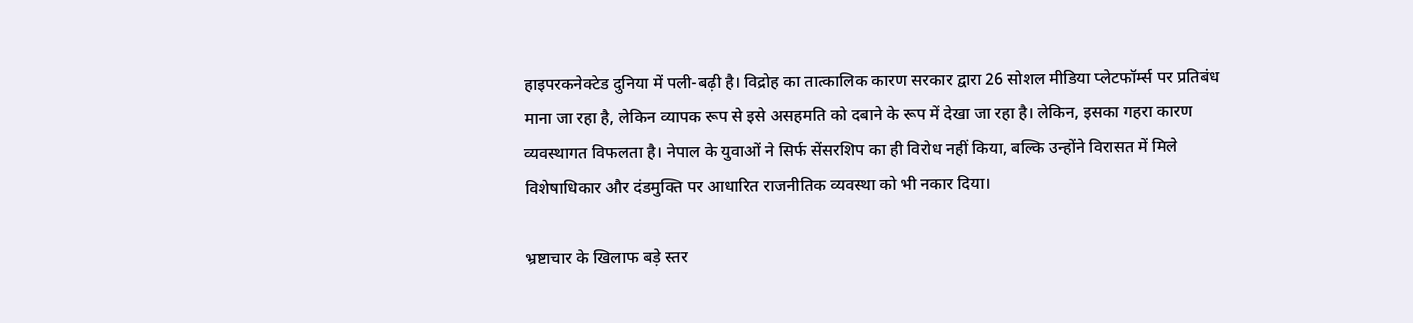हाइपरकनेक्टेड दुनिया में पली-बढ़ी है। विद्रोह का तात्कालिक कारण सरकार द्वारा 26 सोशल मीडिया प्लेटफॉर्म्स पर प्रतिबंध माना जा रहा है, लेकिन व्यापक रूप से इसे असहमति को दबाने के रूप में देखा जा रहा है। लेकिन, इसका गहरा कारण व्यवस्थागत विफलता है। नेपाल के युवाओं ने सिर्फ सेंसरशिप का ही विरोध नहीं किया, बल्कि उन्होंने विरासत में मिले विशेषाधिकार और दंडमुक्ति पर आधारित राजनीतिक व्यवस्था को भी नकार दिया।

भ्रष्टाचार के खिलाफ बड़े स्तर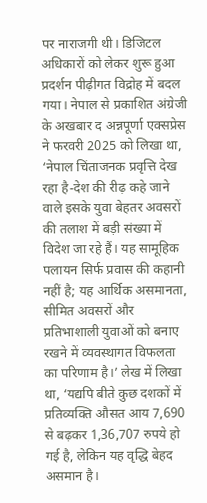पर नाराजगी थी। डिजिटल अधिकारों को लेकर शुरू हुआ प्रदर्शन पीढ़ीगत विद्रोह में बदल गया। नेपाल से प्रकाशित अंग्रेजी के अखबार द अन्नपूर्णा एक्सप्रेस ने फरवरी 2025 को लिखा था, ‘नेपाल चिंताजनक प्रवृत्ति देख रहा है-देश की रीढ़ कहे जाने वाले इसके युवा बेहतर अवसरों की तलाश में बड़ी संख्या में विदेश जा रहे हैं। यह सामूहिक पलायन सिर्फ प्रवास की कहानी नहीं है; यह आर्थिक असमानता, सीमित अवसरों और प्रतिभाशाली युवाओं को बनाए रखने में व्यवस्थागत विफलता का परिणाम है।’ लेख में लिखा था, ‘यद्यपि बीते कुछ दशकों में प्रतिव्यक्ति औसत आय 7,690 से बढ़कर 1,36,707 रुपये हो गई है, लेकिन यह वृद्धि बेहद असमान है।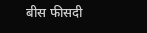बीस फीसदी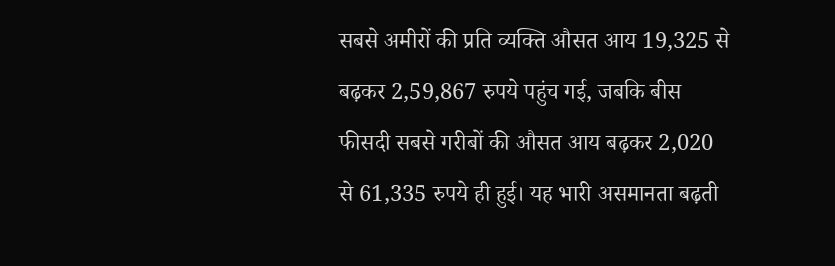सबसे अमीरों की प्रति व्यक्ति औसत आय 19,325 से बढ़कर 2,59,867 रुपये पहुंच गई, जबकि बीस फीसदी सबसे गरीबों की औसत आय बढ़कर 2,020 से 61,335 रुपये ही हुई। यह भारी असमानता बढ़ती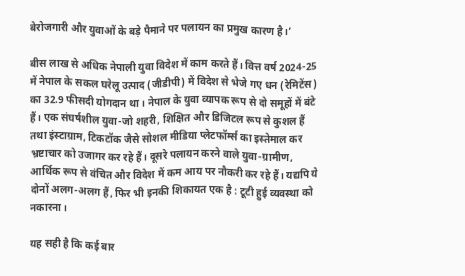बेरोजगारी और युवाओं के बड़े पैमाने पर पलायन का प्रमुख कारण है।’

बीस लाख से अधिक नेपाली युवा विदेश में काम करते हैं। वित्त वर्ष 2024-25 में नेपाल के सकल घरेलू उत्पाद (जीडीपी) में विदेश से भेजे गए धन (रेमिटेंस) का 32.9 फीसदी योगदान था। नेपाल के युवा व्यापक रूप से दो समूहों में बंटे हैं। एक संघर्षशील युवा-जो शहरी, शिक्षित और डिजिटल रूप से कुशल हैं तथा इंस्टाग्राम, टिकटॉक जैसे सोशल मीडिया प्लेटफॉर्म्स का इस्तेमाल कर भ्रष्टाचार को उजागर कर रहे हैं। दूसरे पलायन करने वाले युवा-ग्रामीण, आर्थिक रूप से वंचित और विदेश में कम आय पर नौकरी कर रहे हैं। यद्यपि ये दोनों अलग-अलग हैं, फिर भी इनकी शिकायत एक है : टूटी हुई व्यवस्था को नकारना।

यह सही है कि कई बार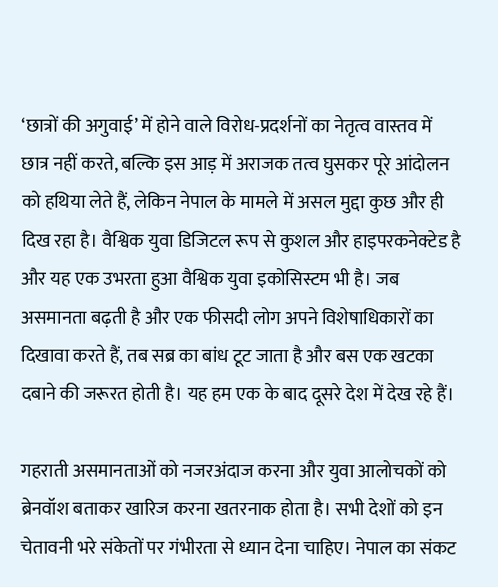‘छात्रों की अगुवाई’ में होने वाले विरोध-प्रदर्शनों का नेतृत्व वास्तव में छात्र नहीं करते, बल्कि इस आड़ में अराजक तत्व घुसकर पूरे आंदोलन को हथिया लेते हैं, लेकिन नेपाल के मामले में असल मुद्दा कुछ और ही दिख रहा है। वैश्विक युवा डिजिटल रूप से कुशल और हाइपरकनेक्टेड है और यह एक उभरता हुआ वैश्विक युवा इकोसिस्टम भी है। जब असमानता बढ़ती है और एक फीसदी लोग अपने विशेषाधिकारों का दिखावा करते हैं, तब सब्र का बांध टूट जाता है और बस एक खटका दबाने की जरूरत होती है। यह हम एक के बाद दूसरे देश में देख रहे हैं।

गहराती असमानताओं को नजरअंदाज करना और युवा आलोचकों को ब्रेनवॉश बताकर खारिज करना खतरनाक होता है। सभी देशों को इन चेतावनी भरे संकेतों पर गंभीरता से ध्यान देना चाहिए। नेपाल का संकट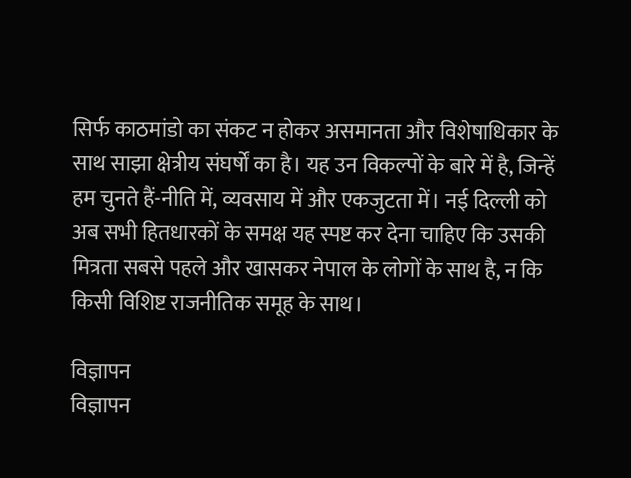सिर्फ काठमांडो का संकट न होकर असमानता और विशेषाधिकार के साथ साझा क्षेत्रीय संघर्षों का है। यह उन विकल्पों के बारे में है, जिन्हें हम चुनते हैं-नीति में, व्यवसाय में और एकजुटता में। नई दिल्ली को अब सभी हितधारकों के समक्ष यह स्पष्ट कर देना चाहिए कि उसकी मित्रता सबसे पहले और खासकर नेपाल के लोगों के साथ है, न कि किसी विशिष्ट राजनीतिक समूह के साथ।

विज्ञापन
विज्ञापन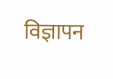विज्ञापन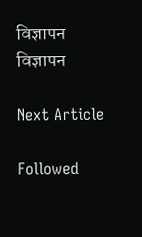विज्ञापन
विज्ञापन

Next Article

Followed